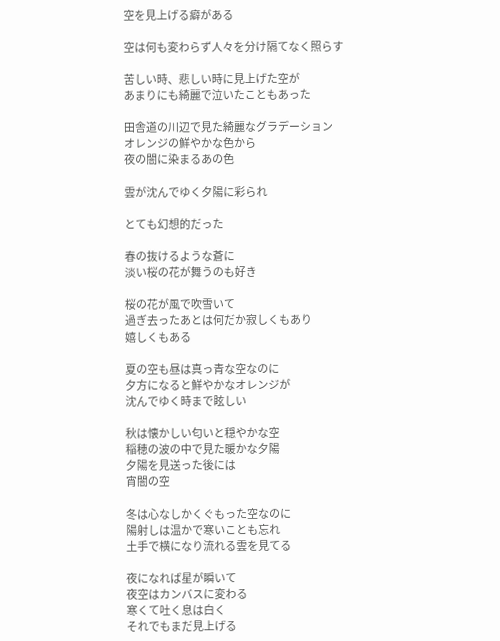空を見上げる癖がある

空は何も変わらず人々を分け隔てなく照らす

苦しい時、悲しい時に見上げた空が
あまりにも綺麗で泣いたこともあった

田舎道の川辺で見た綺麗なグラデーション
オレンジの鮮やかな色から
夜の闇に染まるあの色

雲が沈んでゆく夕陽に彩られ

とても幻想的だった

春の抜けるような蒼に
淡い桜の花が舞うのも好き

桜の花が風で吹雪いて
過ぎ去ったあとは何だか寂しくもあり
嬉しくもある

夏の空も昼は真っ青な空なのに
夕方になると鮮やかなオレンジが
沈んでゆく時まで眩しい

秋は懐かしい匂いと穏やかな空
稲穂の波の中で見た暖かな夕陽
夕陽を見送った後には
宵闇の空

冬は心なしかくぐもった空なのに
陽射しは温かで寒いことも忘れ
土手で横になり流れる雲を見てる

夜になれば星が瞬いて
夜空はカンバスに変わる
寒くて吐く息は白く
それでもまだ見上げる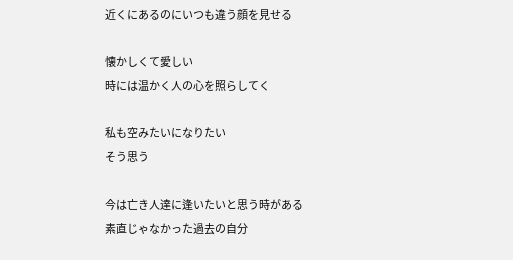近くにあるのにいつも違う顔を見せる

懐かしくて愛しい
時には温かく人の心を照らしてく

私も空みたいになりたい
そう思う

今は亡き人達に逢いたいと思う時がある
素直じゃなかった過去の自分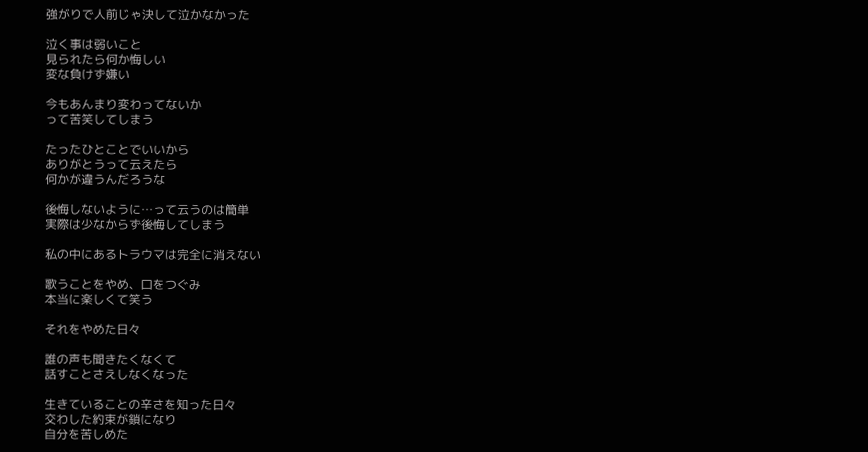強がりで人前じゃ決して泣かなかった

泣く事は弱いこと
見られたら何か悔しい
変な負けず嫌い

今もあんまり変わってないか
って苦笑してしまう

たったひとことでいいから
ありがとうって云えたら
何かが違うんだろうな

後悔しないように…って云うのは簡単
実際は少なからず後悔してしまう

私の中にあるトラウマは完全に消えない

歌うことをやめ、口をつぐみ
本当に楽しくて笑う

それをやめた日々

誰の声も聞きたくなくて
話すことさえしなくなった

生きていることの辛さを知った日々
交わした約束が鎖になり
自分を苦しめた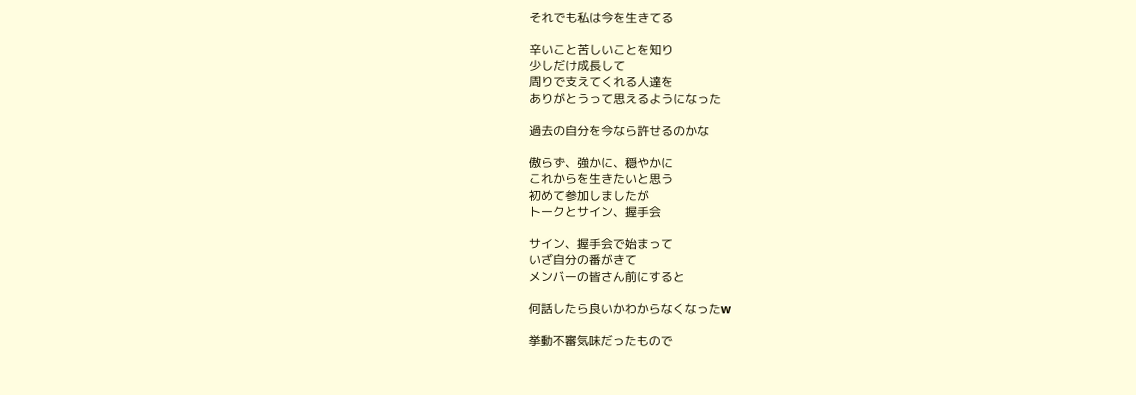それでも私は今を生きてる

辛いこと苦しいことを知り
少しだけ成長して
周りで支えてくれる人達を
ありがとうって思えるようになった

過去の自分を今なら許せるのかな

傲らず、強かに、穏やかに
これからを生きたいと思う
初めて参加しましたが
トークとサイン、握手会

サイン、握手会で始まって
いざ自分の番がきて
メンバーの皆さん前にすると

何話したら良いかわからなくなったw

挙動不審気味だったもので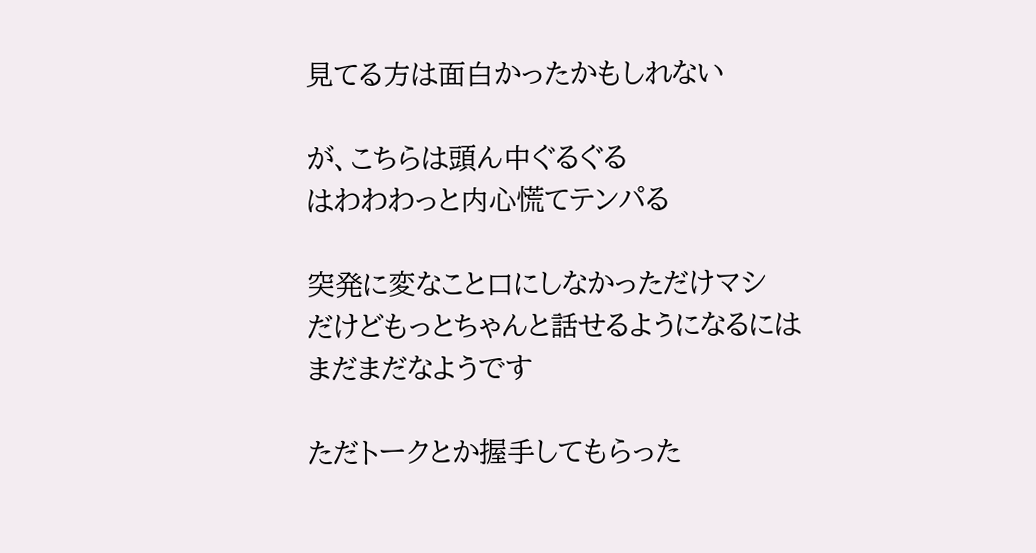見てる方は面白かったかもしれない

が、こちらは頭ん中ぐるぐる
はわわわっと内心慌てテンパる

突発に変なこと口にしなかっただけマシ
だけどもっとちゃんと話せるようになるには
まだまだなようです

ただトークとか握手してもらった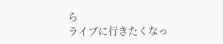ら
ライブに行きたくなっ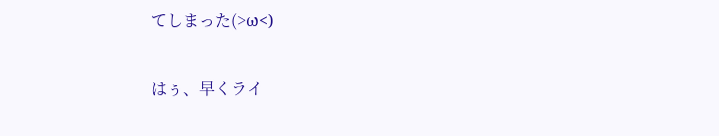てしまった(>ω<)

はぅ、早くライ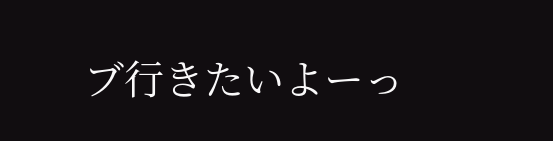ブ行きたいよーっ